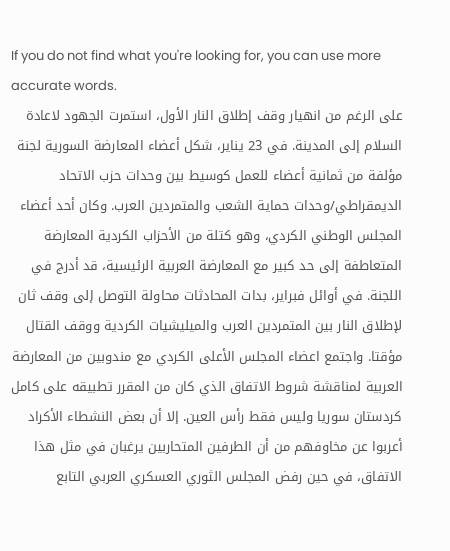If you do not find what you're looking for, you can use more accurate words.
على الرغم من انهيار وقف إطلاق النار الأول، استمرت الجهود لاعادة السلام إلى المدينة. في 23 يناير، شكل أعضاء المعارضة السورية لجنة مؤلفة من ثمانية أعضاء للعمل كوسيط بين وحدات حزب الاتحاد الديمقراطي/وحدات حماية الشعب والمتمردين العرب. وكان أحد أعضاء المجلس الوطني الكردي، وهو كتلة من الأحزاب الكردية المعارضة المتعاطفة إلى حد كبير مع المعارضة العربية الرئيسية، قد أدرج في اللجنة. في أوائل فبراير، بدات المحادثات محاولة التوصل إلى وقف ثان لإطلاق النار بين المتمردين العرب والميليشيات الكردية ووقف القتال مؤقتا. واجتمع اعضاء المجلس الأعلى الكردي مع مندوبين من المعارضة العربية لمناقشة شروط الاتفاق الذي كان من المقرر تطبيقه على كامل كردستان سوريا وليس فقط رأس العين. إلا أن بعض النشطاء الأكراد أعربوا عن مخاوفهم من أن الطرفين المتحاربين يرغبان في مثل هذا الاتفاق، في حين رفض المجلس الثوري العسكري العربي التابع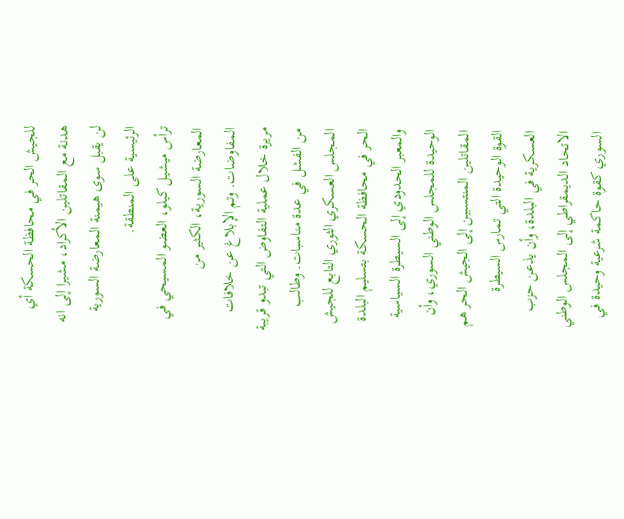للجيش الحر في محافظة الحسكة أي هدنة مع المقاتلين الأكراد، مشيرا إلى انه لن يقبل سوى هيمنة المعارضة السورية الرئيسية على المنطقة.
ترأس ميشيل كيلو، العضو المسيحي في المعارضة السورية، الكثير من المفاوضات. وتم الإبلاغ عن خلافات مريرة خلال عملية التفاوض التي تبدو قريبة من الفشل في عدة مناسبات. وطالب المجلس العسكري الثوري التابع للجيش الحر في محافظة الحسكة بتسليم البلدة والمعبر الحدودي إلى السيطرة السياسية الوحيدة للمجلس الوطني السوري، وأن المقاتلين المنتسبين إلى الجيش الحر هم القوة الوحيدة التي تمارس السيطرة العسكرية في البلدة، وأن يذعن حزب الاتحاد الديمقراطي إلى المجلس الوطني السوري كقوة حاكمة شرعية وحيدة في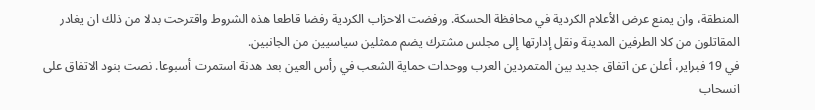المنطقة، وان يمنع عرض الأعلام الكردية في محافظة الحسكة. ورفضت الاحزاب الكردية رفضا قاطعا هذه الشروط واقترحت بدلا من ذلك ان يغادر المقاتلون من كلا الطرفين المدينة ونقل إدارتها إلى مجلس مشترك يضم ممثلين سياسيين من الجانبين.
في 19 فبراير، أعلن عن اتفاق جديد بين المتمردين العرب ووحدات حماية الشعب في رأس العين بعد هدنة استمرت أسبوعا. نصت بنود الاتفاق على انسحاب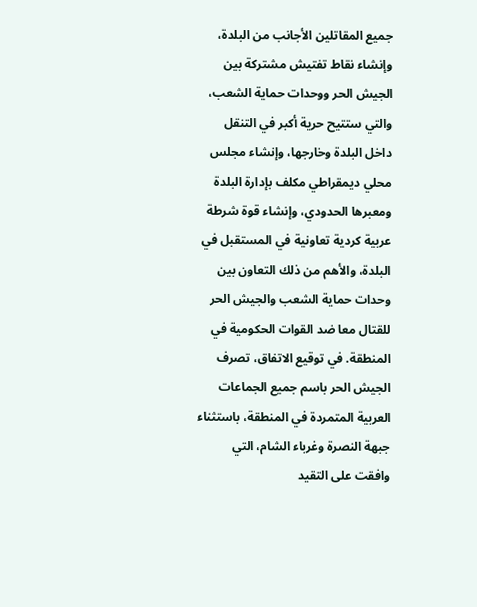جميع المقاتلين الأجانب من البلدة، وإنشاء نقاط تفتيش مشتركة بين الجيش الحر ووحدات حماية الشعب، والتي ستتيح حرية أكبر في التنقل داخل البلدة وخارجها، وإنشاء مجلس محلي ديمقراطي مكلف بإدارة البلدة ومعبرها الحدودي، وإنشاء قوة شرطة عربية كردية تعاونية في المستقبل في البلدة، والأهم من ذلك التعاون بين وحدات حماية الشعب والجيش الحر للقتال معا ضد القوات الحكومية في المنطقة. في توقيع الاتفاق، تصرف الجيش الحر باسم جميع الجماعات العربية المتمردة في المنطقة، باستثناء جبهة النصرة وغرباء الشام، التي وافقت على التقيد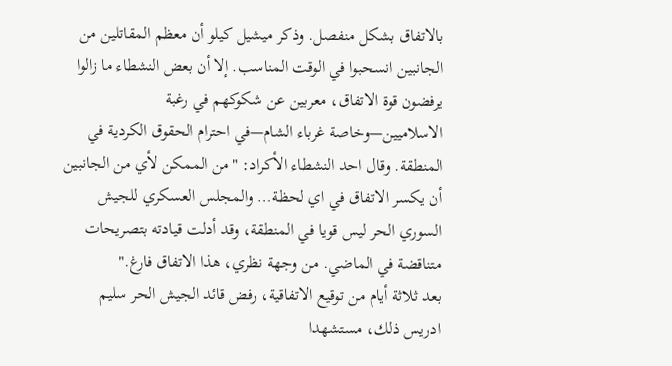بالاتفاق بشكل منفصل. وذكر ميشيل كيلو أن معظم المقاتلين من الجانبين انسحبوا في الوقت المناسب. إلا أن بعض النشطاء ما زالوا يرفضون قوة الاتفاق، معربين عن شكوكهم في رغبة الاسلاميين—وخاصة غرباء الشام—في احترام الحقوق الكردية في المنطقة. وقال احد النشطاء الأكراد: "من الممكن لأي من الجانبين أن يكسر الاتفاق في اي لحظة… والمجلس العسكري للجيش السوري الحر ليس قويا في المنطقة، وقد أدلت قيادته بتصريحات متناقضة في الماضي. من وجهة نظري، هذا الاتفاق فارغ."
بعد ثلاثة أيام من توقيع الاتفاقية، رفض قائد الجيش الحر سليم ادريس ذلك، مستشهدا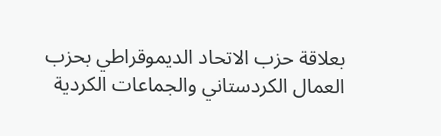بعلاقة حزب الاتحاد الديموقراطي بحزب العمال الكردستاني والجماعات الكردية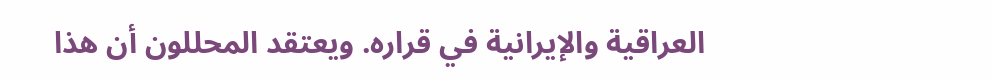العراقية والإيرانية في قراره. ويعتقد المحللون أن هذا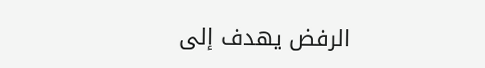الرفض يهدف إلى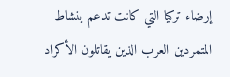إرضاء تركيا التي كانت تدعم بنشاط المتمردين العرب الذين يقاتلون الأكراد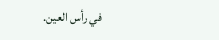في رأس العين.